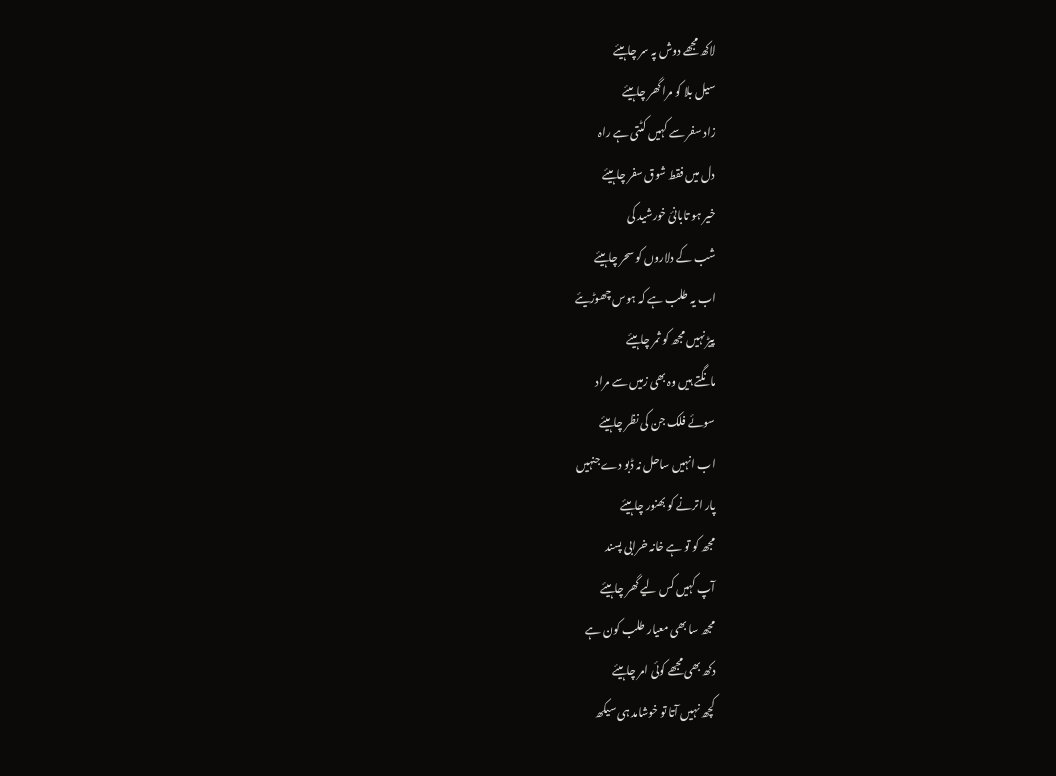لاکھ مجھے دوش پہ سر چاہیئے
سیل بلا کو مرا گھر چاہیئے
زاد سفر سے کہیں کٹتی ہے راہ
دل میں فقط شوق سفر چاہیئے
خیر ہو تابانیٔ خورشید کی
شب کے دلاروں کو سحر چاہیئے
اب یہ طلب ہے کہ ہوس چھوڑیئے
پیڑ نہیں مجھ کو ثمر چاہیئے
مانگتے ہیں وہ بھی زمیں سے مراد
سوئے فلک جن کی نظر چاہیئے
اب انہیں ساحل نہ ڈبو دے جنہیں
پار اترنے کو بھنور چاہیئے
مجھ کو تو ہے خانہ خرابی پسند
آپ کہیں کس لیے گھر چاہیئے
مجھ سا بھی معیار طلب کون ہے
دکھ بھی مجھے کوئی امر چاہیئے
کچھ نہیں آتا تو خوشامد ہی سیکھ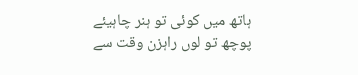ہاتھ میں کوئی تو ہنر چاہیئے
پوچھ تو لوں راہزن وقت سے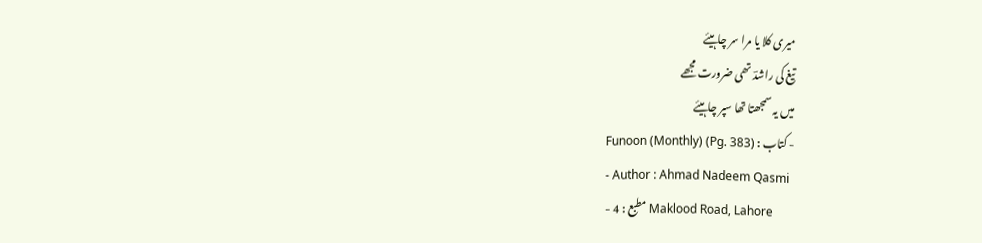میری کلا یا مرا سر چاہیئے
تیغ کی راشدؔ تھی ضرورت مجھے
میں یہ سمجھتا تھا سپر چاہیئے
- کتاب : Funoon (Monthly) (Pg. 383)
- Author : Ahmad Nadeem Qasmi
- مطبع : 4 Maklood Road, Lahore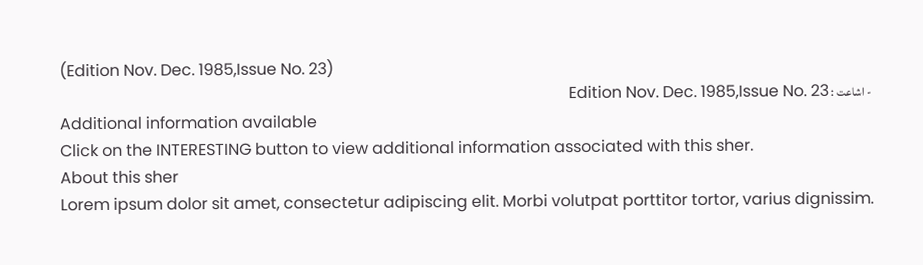(Edition Nov. Dec. 1985,Issue No. 23)
- اشاعت : Edition Nov. Dec. 1985,Issue No. 23
Additional information available
Click on the INTERESTING button to view additional information associated with this sher.
About this sher
Lorem ipsum dolor sit amet, consectetur adipiscing elit. Morbi volutpat porttitor tortor, varius dignissim.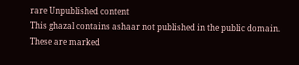rare Unpublished content
This ghazal contains ashaar not published in the public domain. These are marked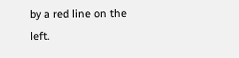by a red line on the left.